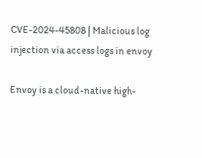CVE-2024-45808 | Malicious log injection via access logs in envoy

Envoy is a cloud-native high-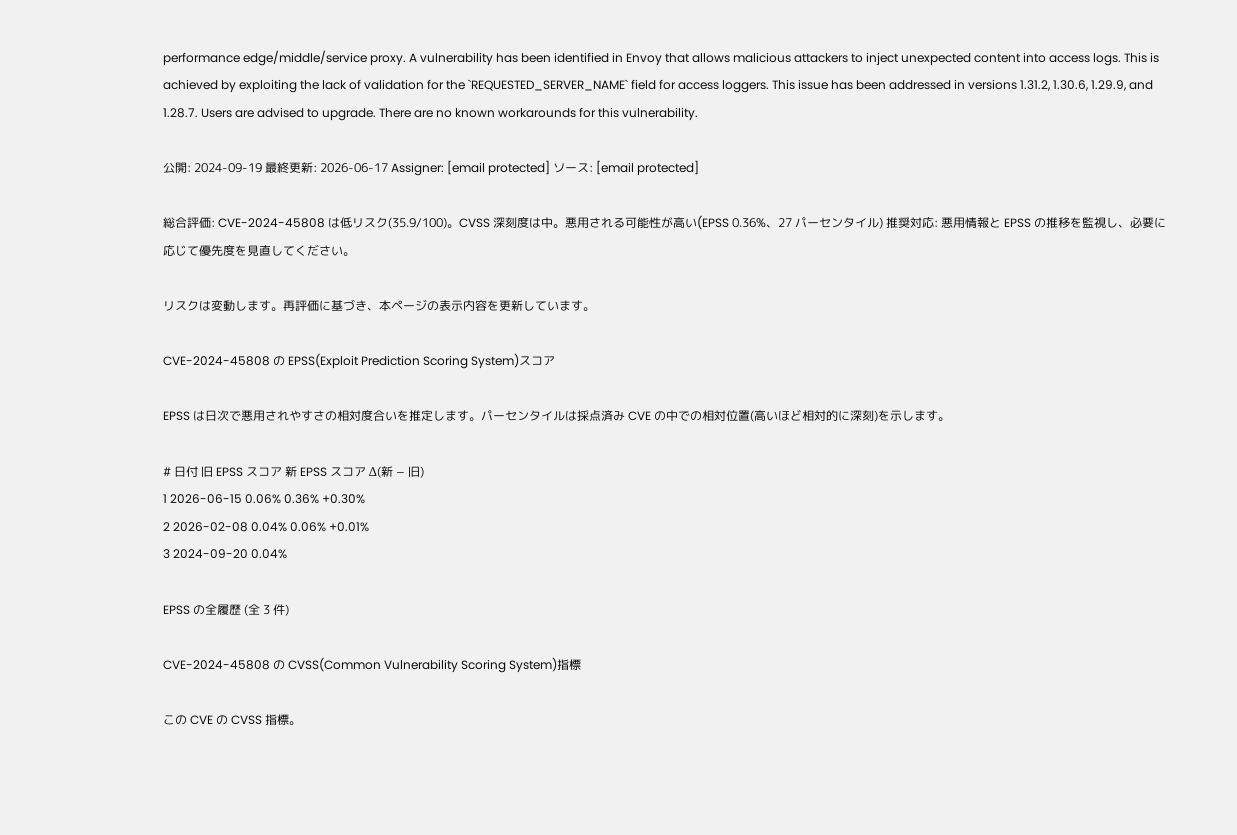performance edge/middle/service proxy. A vulnerability has been identified in Envoy that allows malicious attackers to inject unexpected content into access logs. This is achieved by exploiting the lack of validation for the `REQUESTED_SERVER_NAME` field for access loggers. This issue has been addressed in versions 1.31.2, 1.30.6, 1.29.9, and 1.28.7. Users are advised to upgrade. There are no known workarounds for this vulnerability.

公開: 2024-09-19 最終更新: 2026-06-17 Assigner: [email protected] ソース: [email protected]

総合評価: CVE-2024-45808 は低リスク(35.9/100)。CVSS 深刻度は中。悪用される可能性が高い(EPSS 0.36%、27 パーセンタイル) 推奨対応: 悪用情報と EPSS の推移を監視し、必要に応じて優先度を見直してください。

リスクは変動します。再評価に基づき、本ページの表示内容を更新しています。

CVE-2024-45808 の EPSS(Exploit Prediction Scoring System)スコア

EPSS は日次で悪用されやすさの相対度合いを推定します。パーセンタイルは採点済み CVE の中での相対位置(高いほど相対的に深刻)を示します。

# 日付 旧 EPSS スコア 新 EPSS スコア Δ(新 − 旧)
1 2026-06-15 0.06% 0.36% +0.30%
2 2026-02-08 0.04% 0.06% +0.01%
3 2024-09-20 0.04%

EPSS の全履歴 (全 3 件)

CVE-2024-45808 の CVSS(Common Vulnerability Scoring System)指標

この CVE の CVSS 指標。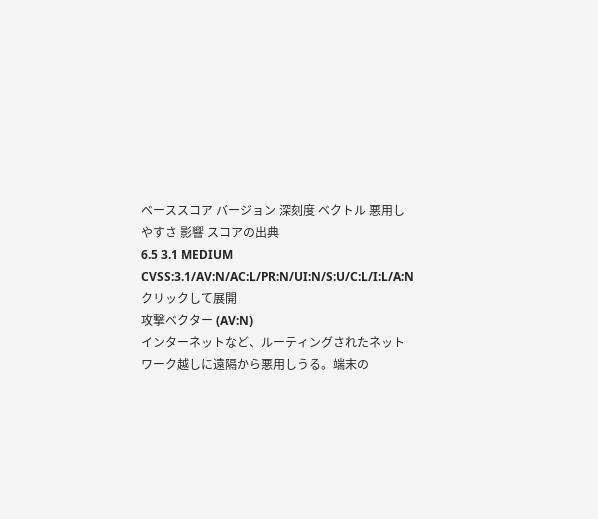ベーススコア バージョン 深刻度 ベクトル 悪用しやすさ 影響 スコアの出典
6.5 3.1 MEDIUM
CVSS:3.1/AV:N/AC:L/PR:N/UI:N/S:U/C:L/I:L/A:N クリックして展開
攻撃ベクター (AV:N)
インターネットなど、ルーティングされたネットワーク越しに遠隔から悪用しうる。端末の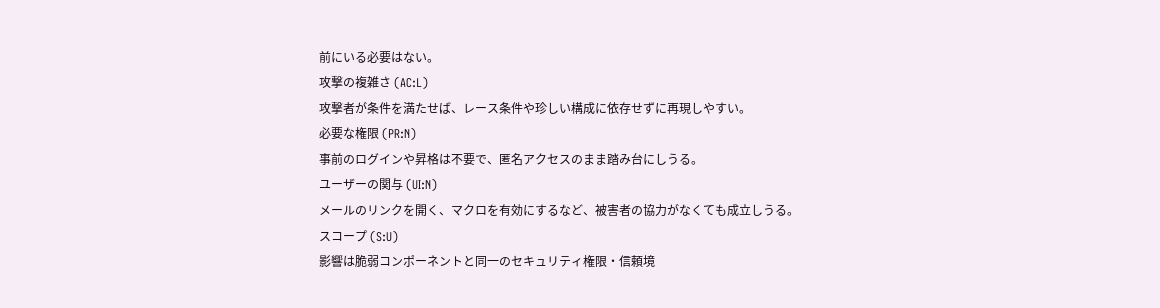前にいる必要はない。
攻撃の複雑さ (AC:L)
攻撃者が条件を満たせば、レース条件や珍しい構成に依存せずに再現しやすい。
必要な権限 (PR:N)
事前のログインや昇格は不要で、匿名アクセスのまま踏み台にしうる。
ユーザーの関与 (UI:N)
メールのリンクを開く、マクロを有効にするなど、被害者の協力がなくても成立しうる。
スコープ (S:U)
影響は脆弱コンポーネントと同一のセキュリティ権限・信頼境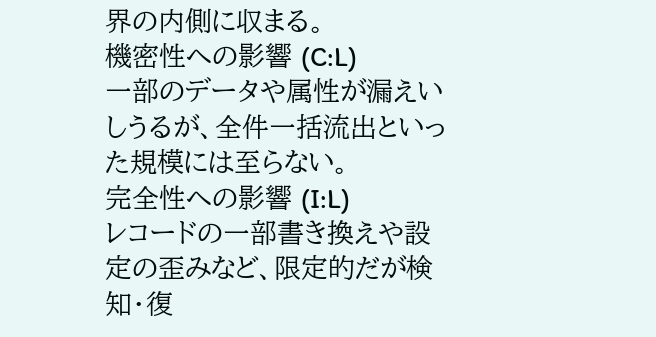界の内側に収まる。
機密性への影響 (C:L)
一部のデータや属性が漏えいしうるが、全件一括流出といった規模には至らない。
完全性への影響 (I:L)
レコードの一部書き換えや設定の歪みなど、限定的だが検知・復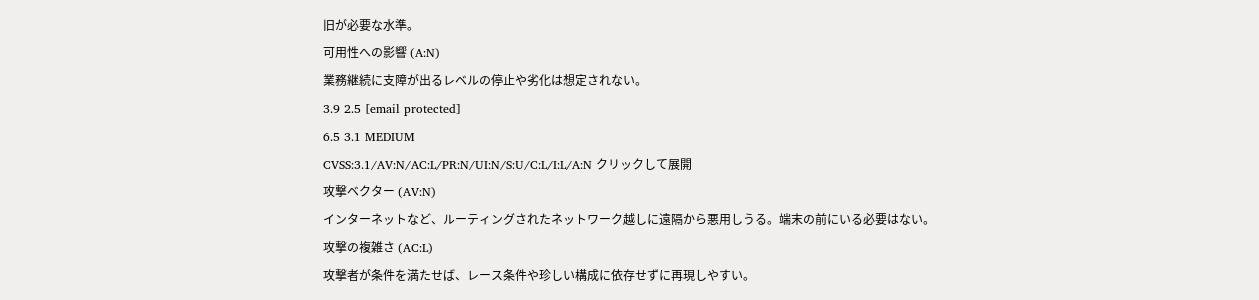旧が必要な水準。
可用性への影響 (A:N)
業務継続に支障が出るレベルの停止や劣化は想定されない。
3.9 2.5 [email protected]
6.5 3.1 MEDIUM
CVSS:3.1/AV:N/AC:L/PR:N/UI:N/S:U/C:L/I:L/A:N クリックして展開
攻撃ベクター (AV:N)
インターネットなど、ルーティングされたネットワーク越しに遠隔から悪用しうる。端末の前にいる必要はない。
攻撃の複雑さ (AC:L)
攻撃者が条件を満たせば、レース条件や珍しい構成に依存せずに再現しやすい。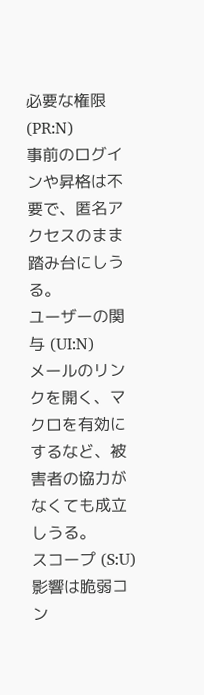必要な権限 (PR:N)
事前のログインや昇格は不要で、匿名アクセスのまま踏み台にしうる。
ユーザーの関与 (UI:N)
メールのリンクを開く、マクロを有効にするなど、被害者の協力がなくても成立しうる。
スコープ (S:U)
影響は脆弱コン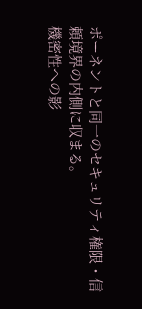ポーネントと同一のセキュリティ権限・信頼境界の内側に収まる。
機密性への影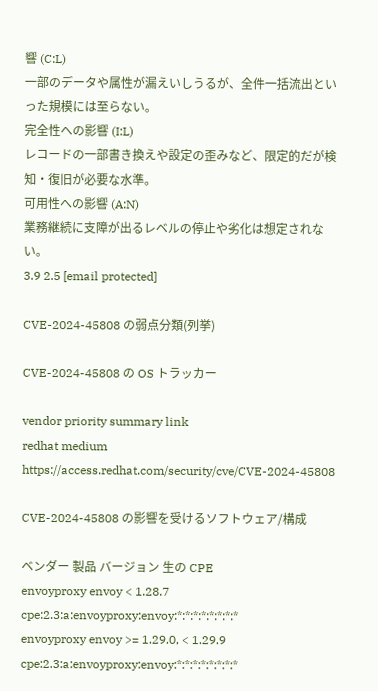響 (C:L)
一部のデータや属性が漏えいしうるが、全件一括流出といった規模には至らない。
完全性への影響 (I:L)
レコードの一部書き換えや設定の歪みなど、限定的だが検知・復旧が必要な水準。
可用性への影響 (A:N)
業務継続に支障が出るレベルの停止や劣化は想定されない。
3.9 2.5 [email protected]

CVE-2024-45808 の弱点分類(列挙)

CVE-2024-45808 の OS トラッカー

vendor priority summary link
redhat medium https://access.redhat.com/security/cve/CVE-2024-45808

CVE-2024-45808 の影響を受けるソフトウェア/構成

ベンダー 製品 バージョン 生の CPE
envoyproxy envoy < 1.28.7 cpe:2.3:a:envoyproxy:envoy:*:*:*:*:*:*:*:*
envoyproxy envoy >= 1.29.0, < 1.29.9 cpe:2.3:a:envoyproxy:envoy:*:*:*:*:*:*:*:*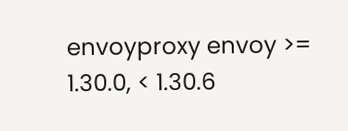envoyproxy envoy >= 1.30.0, < 1.30.6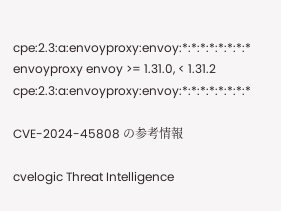cpe:2.3:a:envoyproxy:envoy:*:*:*:*:*:*:*:*
envoyproxy envoy >= 1.31.0, < 1.31.2 cpe:2.3:a:envoyproxy:envoy:*:*:*:*:*:*:*:*

CVE-2024-45808 の参考情報

cvelogic Threat Intelligence